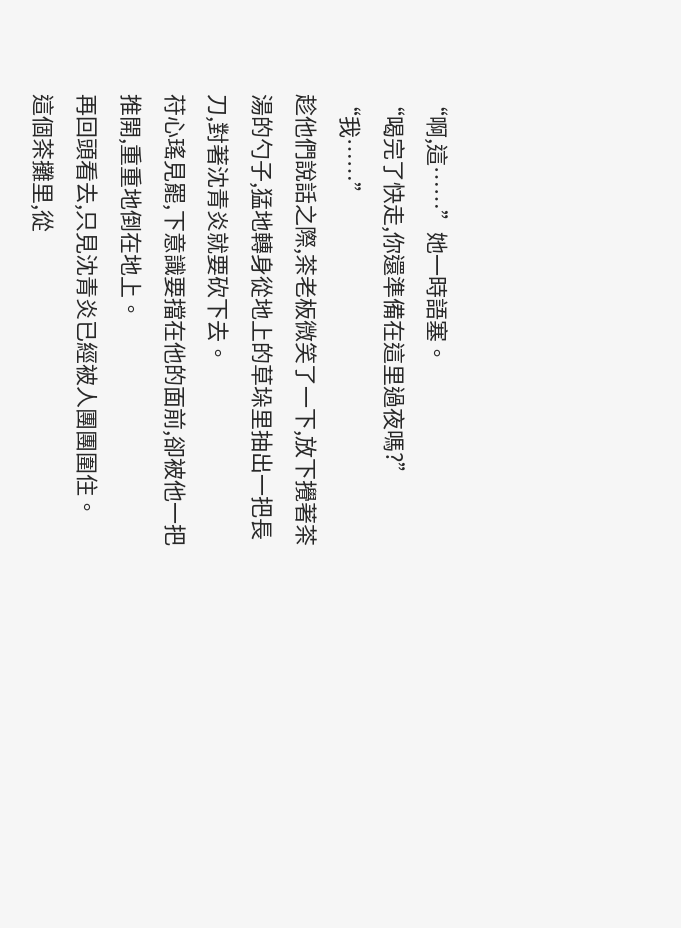“啊,這……”她一時語塞。
“喝完了快走,你還準備在這里過夜嗎?”
“我……”
趁他們說話之際,茶老板微笑了一下,放下攪著茶湯的勺子,猛地轉身從地上的草垛里抽出一把長刀,對著沈青炎就要砍下去。
苻心瑤見罷,下意識要擋在他的面前,卻被他一把推開,重重地倒在地上。
再回頭看去,只見沈青炎已經被人團團圍住。
這個茶攤里,從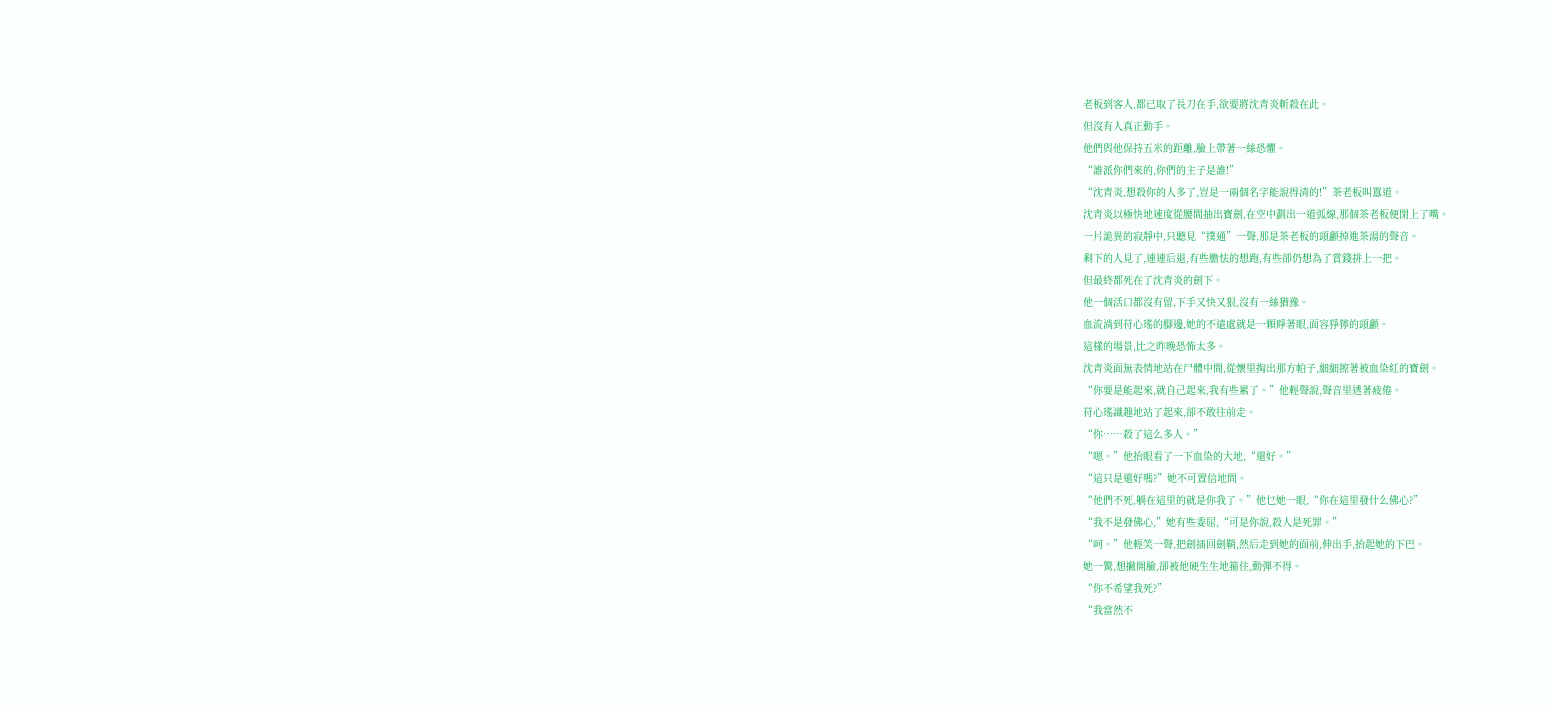老板到客人,都已取了長刀在手,欲要將沈青炎斬殺在此。
但沒有人真正動手。
他們與他保持五米的距離,臉上帶著一絲恐懼。
“誰派你們來的,你們的主子是誰!”
“沈青炎,想殺你的人多了,豈是一兩個名字能說得清的!”茶老板叫囂道。
沈青炎以極快地速度從腰間抽出寶劍,在空中劃出一道弧線,那個茶老板便閉上了嘴。
一片詭異的寂靜中,只聽見“撲通”一聲,那是茶老板的頭顱掉進茶湯的聲音。
剩下的人見了,連連后退,有些膽怯的想跑,有些卻仍想為了賞錢拼上一把。
但最終都死在了沈青炎的劍下。
他一個活口都沒有留,下手又快又狠,沒有一絲猶豫。
血流淌到苻心瑤的腳邊,她的不遠處就是一顆睜著眼,面容猙獰的頭顱。
這樣的場景,比之昨晚恐怖太多。
沈青炎面無表情地站在尸體中間,從懷里掏出那方帕子,細細擦著被血染紅的寶劍。
“你要是能起來,就自己起來,我有些累了。”他輕聲說,聲音里透著疲倦。
苻心瑤識趣地站了起來,卻不敢往前走。
“你……殺了這么多人。”
“嗯。”他抬眼看了一下血染的大地,“還好。”
“這只是還好嗎?”她不可置信地問。
“他們不死,躺在這里的就是你我了。”他乜她一眼,“你在這里發什么佛心?”
“我不是發佛心,”她有些委屈,“可是你說,殺人是死罪。”
“呵。”他輕笑一聲,把劍插回劍鞘,然后走到她的面前,伸出手,抬起她的下巴。
她一驚,想撇開臉,卻被他硬生生地箍住,動彈不得。
“你不希望我死?”
“我當然不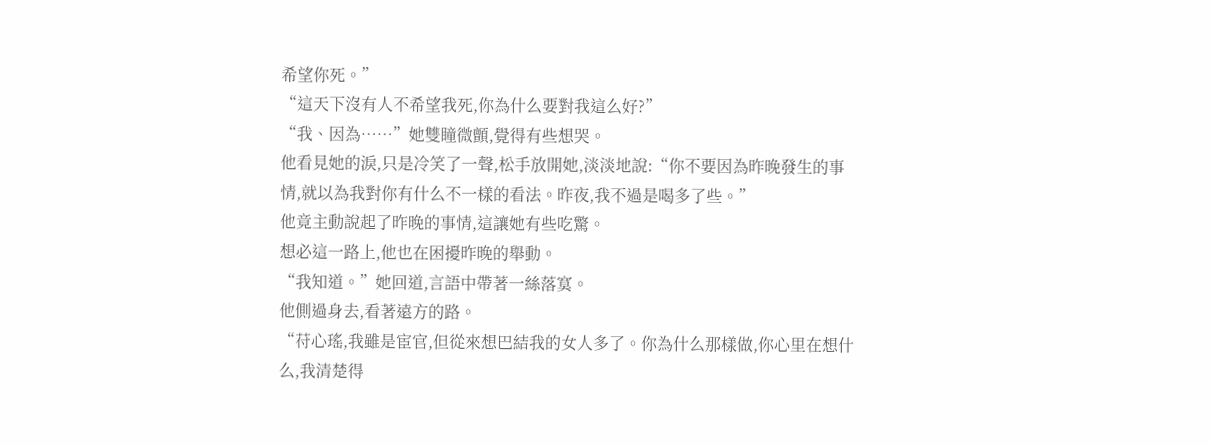希望你死。”
“這天下沒有人不希望我死,你為什么要對我這么好?”
“我、因為……”她雙瞳微顫,覺得有些想哭。
他看見她的淚,只是冷笑了一聲,松手放開她,淡淡地說:“你不要因為昨晚發生的事情,就以為我對你有什么不一樣的看法。昨夜,我不過是喝多了些。”
他竟主動說起了昨晚的事情,這讓她有些吃驚。
想必這一路上,他也在困擾昨晚的舉動。
“我知道。”她回道,言語中帶著一絲落寞。
他側過身去,看著遠方的路。
“苻心瑤,我雖是宦官,但從來想巴結我的女人多了。你為什么那樣做,你心里在想什么,我清楚得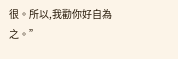很。所以,我勸你好自為之。”